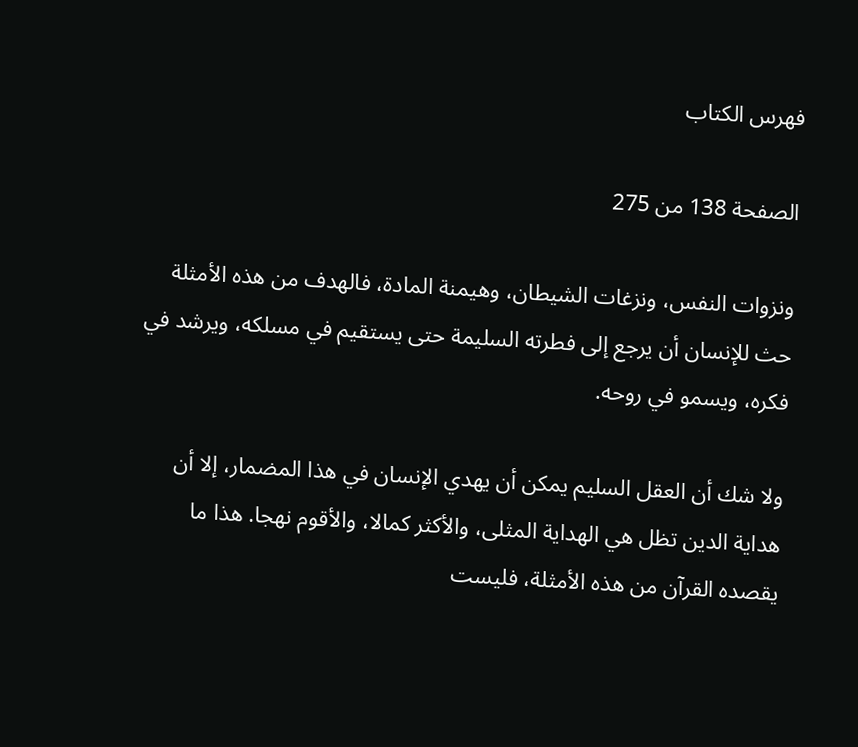فهرس الكتاب

الصفحة 138 من 275

ونزوات النفس، ونزغات الشيطان، وهيمنة المادة، فالهدف من هذه الأمثلة حث للإنسان أن يرجع إلى فطرته السليمة حتى يستقيم في مسلكه، ويرشد في فكره، ويسمو في روحه.

ولا شك أن العقل السليم يمكن أن يهدي الإنسان في هذا المضمار، إلا أن هداية الدين تظل هي الهداية المثلى، والأكثر كمالا، والأقوم نهجا. هذا ما يقصده القرآن من هذه الأمثلة، فليست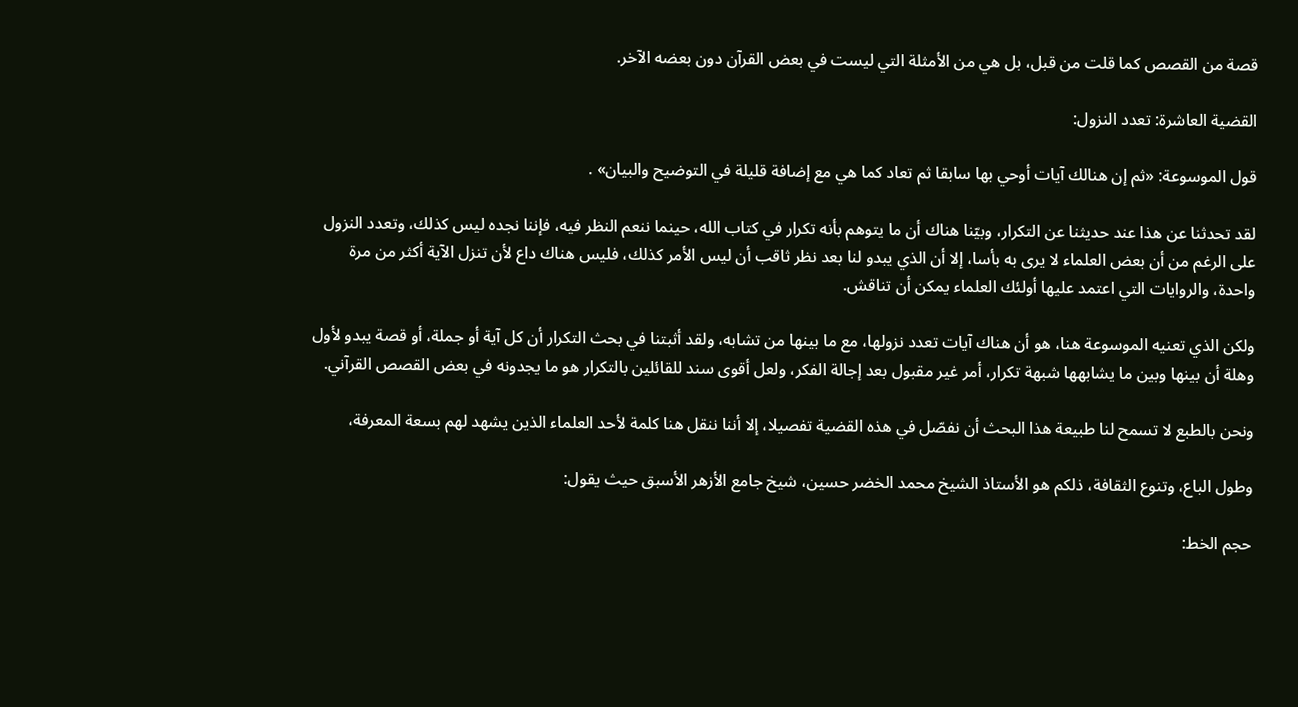قصة من القصص كما قلت من قبل، بل هي من الأمثلة التي ليست في بعض القرآن دون بعضه الآخر.

القضية العاشرة: تعدد النزول:

قول الموسوعة: «ثم إن هنالك آيات أوحي بها سابقا ثم تعاد كما هي مع إضافة قليلة في التوضيح والبيان» .

لقد تحدثنا عن هذا عند حديثنا عن التكرار، وبيّنا هناك أن ما يتوهم بأنه تكرار في كتاب الله، حينما ننعم النظر فيه، فإننا نجده ليس كذلك، وتعدد النزول على الرغم من أن بعض العلماء لا يرى به بأسا، إلا أن الذي يبدو لنا بعد نظر ثاقب أن ليس الأمر كذلك، فليس هناك داع لأن تنزل الآية أكثر من مرة واحدة، والروايات التي اعتمد عليها أولئك العلماء يمكن أن تناقش.

ولكن الذي تعنيه الموسوعة هنا، هو أن هناك آيات تعدد نزولها، مع ما بينها من تشابه، ولقد أثبتنا في بحث التكرار أن كل آية أو جملة، أو قصة يبدو لأول وهلة أن بينها وبين ما يشابهها شبهة تكرار، أمر غير مقبول بعد إجالة الفكر، ولعل أقوى سند للقائلين بالتكرار هو ما يجدونه في بعض القصص القرآني.

ونحن بالطبع لا تسمح لنا طبيعة هذا البحث أن نفصّل في هذه القضية تفصيلا، إلا أننا ننقل هنا كلمة لأحد العلماء الذين يشهد لهم بسعة المعرفة،

وطول الباع، وتنوع الثقافة، ذلكم هو الأستاذ الشيخ محمد الخضر حسين، شيخ جامع الأزهر الأسبق حيث يقول:

حجم الخط: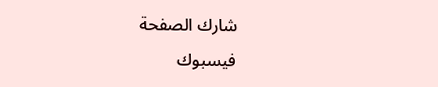شارك الصفحة
فيسبوك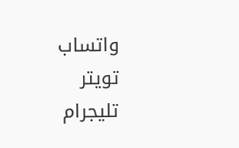واتساب تويتر تليجرام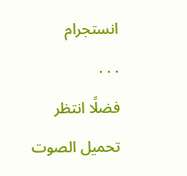انستجرام
. . .
فضلًا انتظر تحميل الصوت